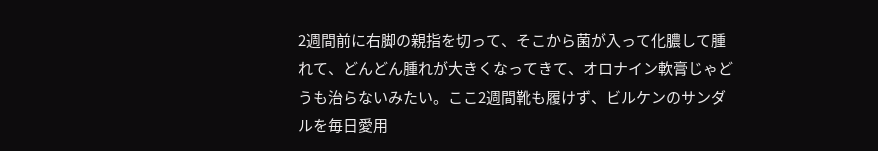2週間前に右脚の親指を切って、そこから菌が入って化膿して腫れて、どんどん腫れが大きくなってきて、オロナイン軟膏じゃどうも治らないみたい。ここ2週間靴も履けず、ビルケンのサンダルを毎日愛用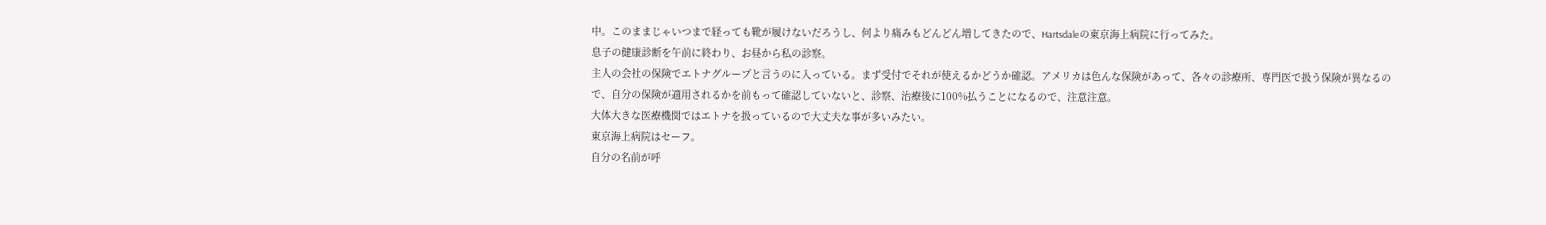中。このままじゃいつまで経っても靴が履けないだろうし、何より痛みもどんどん増してきたので、Hartsdaleの東京海上病院に行ってみた。
息子の健康診断を午前に終わり、お昼から私の診察。
主人の会社の保険でエトナグループと言うのに入っている。まず受付でそれが使えるかどうか確認。アメリカは色んな保険があって、各々の診療所、専門医で扱う保険が異なるので、自分の保険が適用されるかを前もって確認していないと、診察、治療後に100%払うことになるので、注意注意。
大体大きな医療機関ではエトナを扱っているので大丈夫な事が多いみたい。
東京海上病院はセーフ。
自分の名前が呼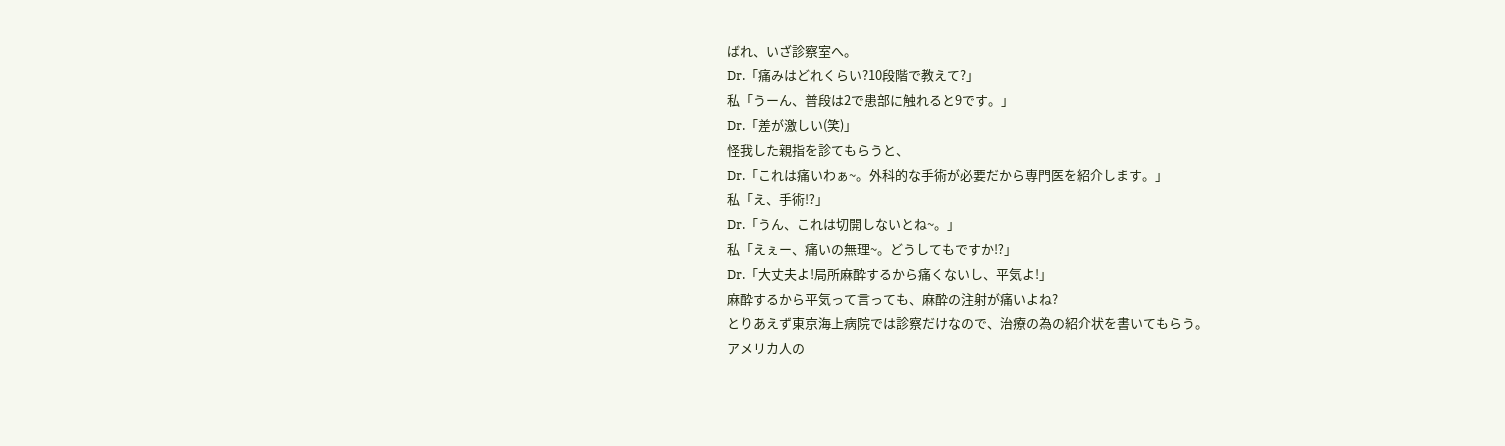ばれ、いざ診察室へ。
Dr.「痛みはどれくらい?10段階で教えて?」
私「うーん、普段は2で患部に触れると9です。」
Dr.「差が激しい(笑)」
怪我した親指を診てもらうと、
Dr.「これは痛いわぁ~。外科的な手術が必要だから専門医を紹介します。」
私「え、手術⁉」
Dr.「うん、これは切開しないとね~。」
私「えぇー、痛いの無理~。どうしてもですか⁉」
Dr.「大丈夫よ!局所麻酔するから痛くないし、平気よ!」
麻酔するから平気って言っても、麻酔の注射が痛いよね?
とりあえず東京海上病院では診察だけなので、治療の為の紹介状を書いてもらう。
アメリカ人の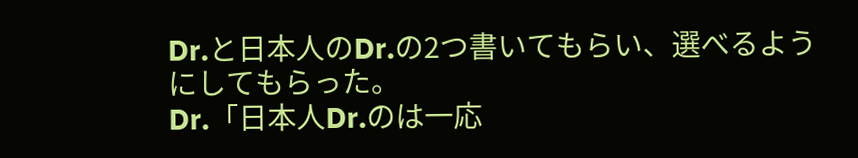Dr.と日本人のDr.の2つ書いてもらい、選べるようにしてもらった。
Dr.「日本人Dr.のは一応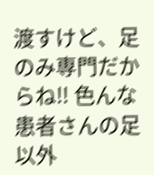渡すけど、足のみ専門だからね‼ 色んな患者さんの足以外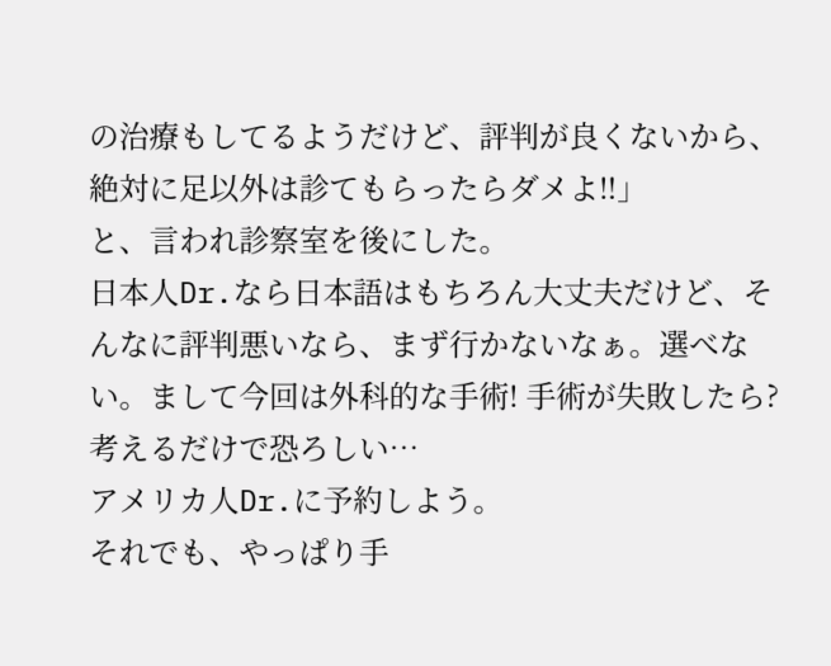の治療もしてるようだけど、評判が良くないから、絶対に足以外は診てもらったらダメよ‼」
と、言われ診察室を後にした。
日本人Dr.なら日本語はもちろん大丈夫だけど、そんなに評判悪いなら、まず行かないなぁ。選べない。まして今回は外科的な手術! 手術が失敗したら?考えるだけで恐ろしい…
アメリカ人Dr.に予約しよう。
それでも、やっぱり手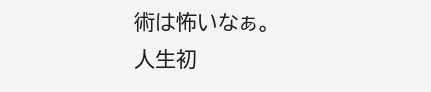術は怖いなぁ。
人生初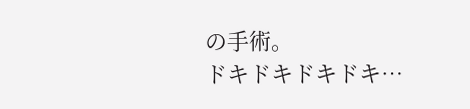の手術。
ドキドキドキドキ…